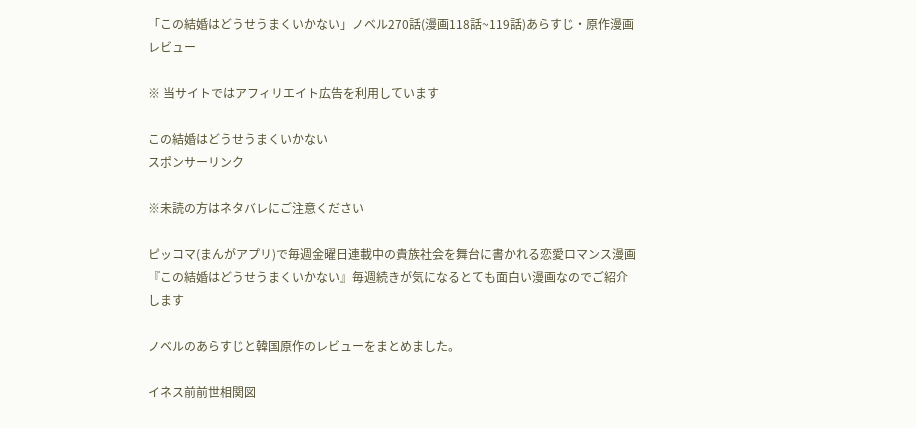「この結婚はどうせうまくいかない」ノベル270話(漫画118話~119話)あらすじ・原作漫画レビュー

※ 当サイトではアフィリエイト広告を利用しています

この結婚はどうせうまくいかない
スポンサーリンク

※未読の方はネタバレにご注意ください

ピッコマ(まんがアプリ)で毎週金曜日連載中の貴族社会を舞台に書かれる恋愛ロマンス漫画『この結婚はどうせうまくいかない』毎週続きが気になるとても面白い漫画なのでご紹介します

ノベルのあらすじと韓国原作のレビューをまとめました。

イネス前前世相関図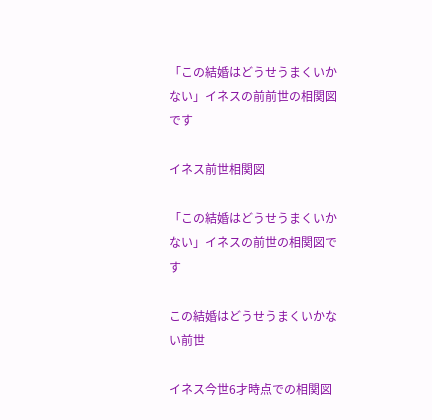「この結婚はどうせうまくいかない」イネスの前前世の相関図です

イネス前世相関図

「この結婚はどうせうまくいかない」イネスの前世の相関図です

この結婚はどうせうまくいかない前世

イネス今世6才時点での相関図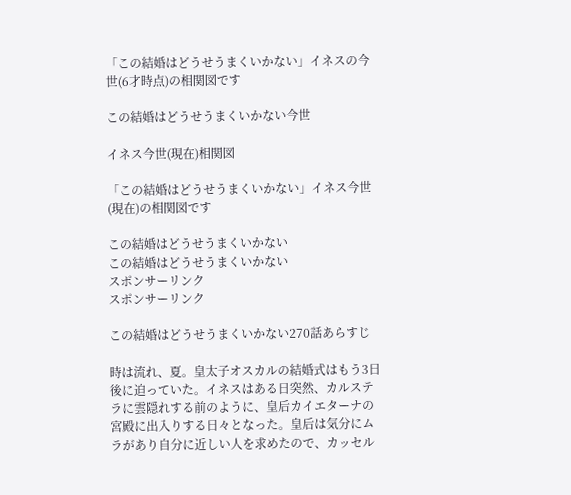「この結婚はどうせうまくいかない」イネスの今世(6才時点)の相関図です

この結婚はどうせうまくいかない今世

イネス今世(現在)相関図

「この結婚はどうせうまくいかない」イネス今世(現在)の相関図です

この結婚はどうせうまくいかない
この結婚はどうせうまくいかない
スポンサーリンク
スポンサーリンク

この結婚はどうせうまくいかない270話あらすじ

時は流れ、夏。皇太子オスカルの結婚式はもう3日後に迫っていた。イネスはある日突然、カルステラに雲隠れする前のように、皇后カイエターナの宮殿に出入りする日々となった。皇后は気分にムラがあり自分に近しい人を求めたので、カッセル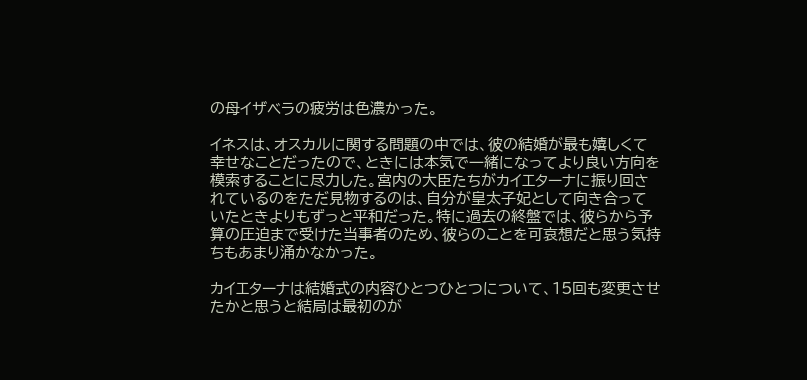の母イザベラの疲労は色濃かった。

イネスは、オスカルに関する問題の中では、彼の結婚が最も嬉しくて幸せなことだったので、ときには本気で一緒になってより良い方向を模索することに尽力した。宮内の大臣たちがカイエターナに振り回されているのをただ見物するのは、自分が皇太子妃として向き合っていたときよりもずっと平和だった。特に過去の終盤では、彼らから予算の圧迫まで受けた当事者のため、彼らのことを可哀想だと思う気持ちもあまり涌かなかった。

カイエターナは結婚式の内容ひとつひとつについて、15回も変更させたかと思うと結局は最初のが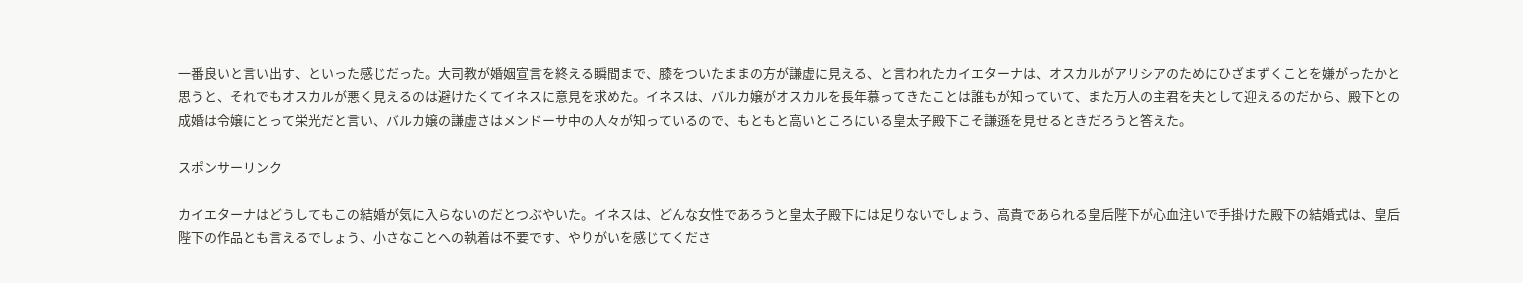一番良いと言い出す、といった感じだった。大司教が婚姻宣言を終える瞬間まで、膝をついたままの方が謙虚に見える、と言われたカイエターナは、オスカルがアリシアのためにひざまずくことを嫌がったかと思うと、それでもオスカルが悪く見えるのは避けたくてイネスに意見を求めた。イネスは、バルカ嬢がオスカルを長年慕ってきたことは誰もが知っていて、また万人の主君を夫として迎えるのだから、殿下との成婚は令嬢にとって栄光だと言い、バルカ嬢の謙虚さはメンドーサ中の人々が知っているので、もともと高いところにいる皇太子殿下こそ謙遜を見せるときだろうと答えた。

スポンサーリンク

カイエターナはどうしてもこの結婚が気に入らないのだとつぶやいた。イネスは、どんな女性であろうと皇太子殿下には足りないでしょう、高貴であられる皇后陛下が心血注いで手掛けた殿下の結婚式は、皇后陛下の作品とも言えるでしょう、小さなことへの執着は不要です、やりがいを感じてくださ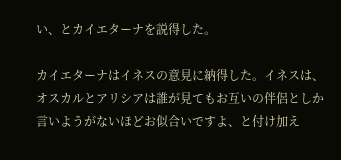い、とカイエターナを説得した。

カイエターナはイネスの意見に納得した。イネスは、オスカルとアリシアは誰が見てもお互いの伴侶としか言いようがないほどお似合いですよ、と付け加え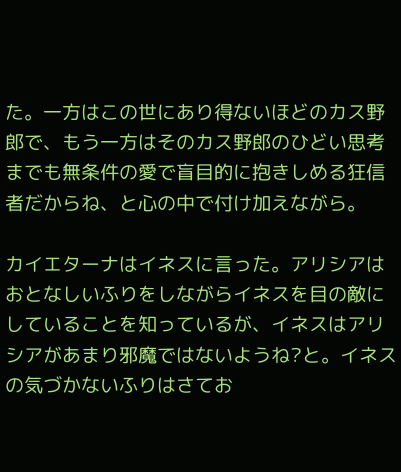た。一方はこの世にあり得ないほどのカス野郎で、もう一方はそのカス野郎のひどい思考までも無条件の愛で盲目的に抱きしめる狂信者だからね、と心の中で付け加えながら。

カイエターナはイネスに言った。アリシアはおとなしいふりをしながらイネスを目の敵にしていることを知っているが、イネスはアリシアがあまり邪魔ではないようね?と。イネスの気づかないふりはさてお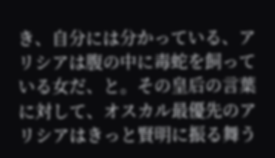き、自分には分かっている、アリシアは腹の中に毒蛇を飼っている女だ、と。その皇后の言葉に対して、オスカル最優先のアリシアはきっと賢明に振る舞う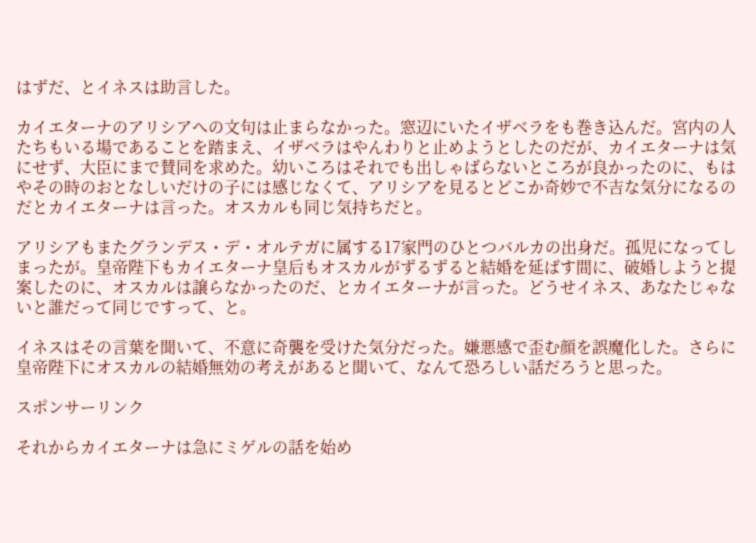はずだ、とイネスは助言した。

カイエターナのアリシアへの文句は止まらなかった。窓辺にいたイザベラをも巻き込んだ。宮内の人たちもいる場であることを踏まえ、イザベラはやんわりと止めようとしたのだが、カイエターナは気にせず、大臣にまで賛同を求めた。幼いころはそれでも出しゃばらないところが良かったのに、もはやその時のおとなしいだけの子には感じなくて、アリシアを見るとどこか奇妙で不吉な気分になるのだとカイエターナは言った。オスカルも同じ気持ちだと。

アリシアもまたグランデス・デ・オルテガに属する17家門のひとつバルカの出身だ。孤児になってしまったが。皇帝陛下もカイエターナ皇后もオスカルがずるずると結婚を延ばす間に、破婚しようと提案したのに、オスカルは譲らなかったのだ、とカイエターナが言った。どうせイネス、あなたじゃないと誰だって同じですって、と。

イネスはその言葉を聞いて、不意に奇襲を受けた気分だった。嫌悪感で歪む顔を誤魔化した。さらに皇帝陛下にオスカルの結婚無効の考えがあると聞いて、なんて恐ろしい話だろうと思った。

スポンサーリンク

それからカイエターナは急にミゲルの話を始め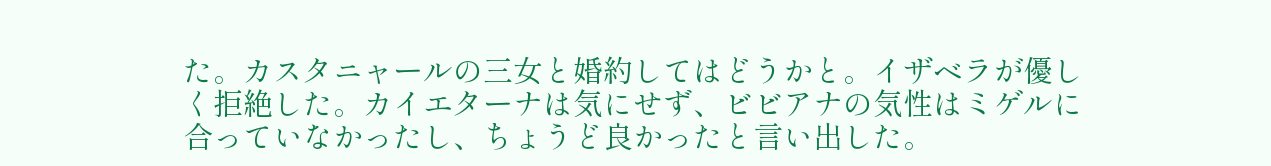た。カスタニャールの三女と婚約してはどうかと。イザベラが優しく拒絶した。カイエターナは気にせず、ビビアナの気性はミゲルに合っていなかったし、ちょうど良かったと言い出した。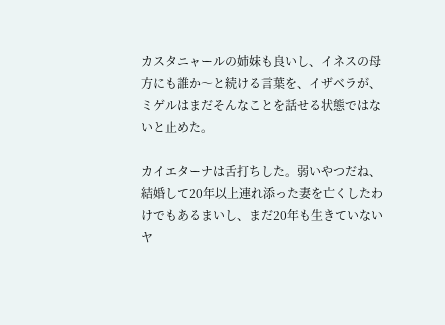カスタニャールの姉妹も良いし、イネスの母方にも誰か〜と続ける言葉を、イザベラが、ミゲルはまだそんなことを話せる状態ではないと止めた。

カイエターナは舌打ちした。弱いやつだね、結婚して20年以上連れ添った妻を亡くしたわけでもあるまいし、まだ20年も生きていないヤ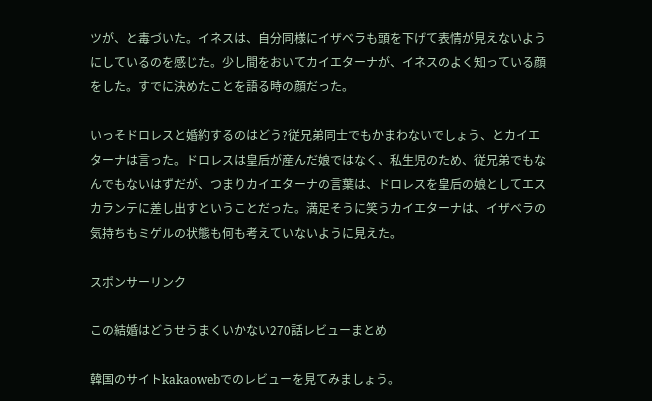ツが、と毒づいた。イネスは、自分同様にイザベラも頭を下げて表情が見えないようにしているのを感じた。少し間をおいてカイエターナが、イネスのよく知っている顔をした。すでに決めたことを語る時の顔だった。

いっそドロレスと婚約するのはどう?従兄弟同士でもかまわないでしょう、とカイエターナは言った。ドロレスは皇后が産んだ娘ではなく、私生児のため、従兄弟でもなんでもないはずだが、つまりカイエターナの言葉は、ドロレスを皇后の娘としてエスカランテに差し出すということだった。満足そうに笑うカイエターナは、イザベラの気持ちもミゲルの状態も何も考えていないように見えた。

スポンサーリンク

この結婚はどうせうまくいかない270話レビューまとめ

韓国のサイトkakaowebでのレビューを見てみましょう。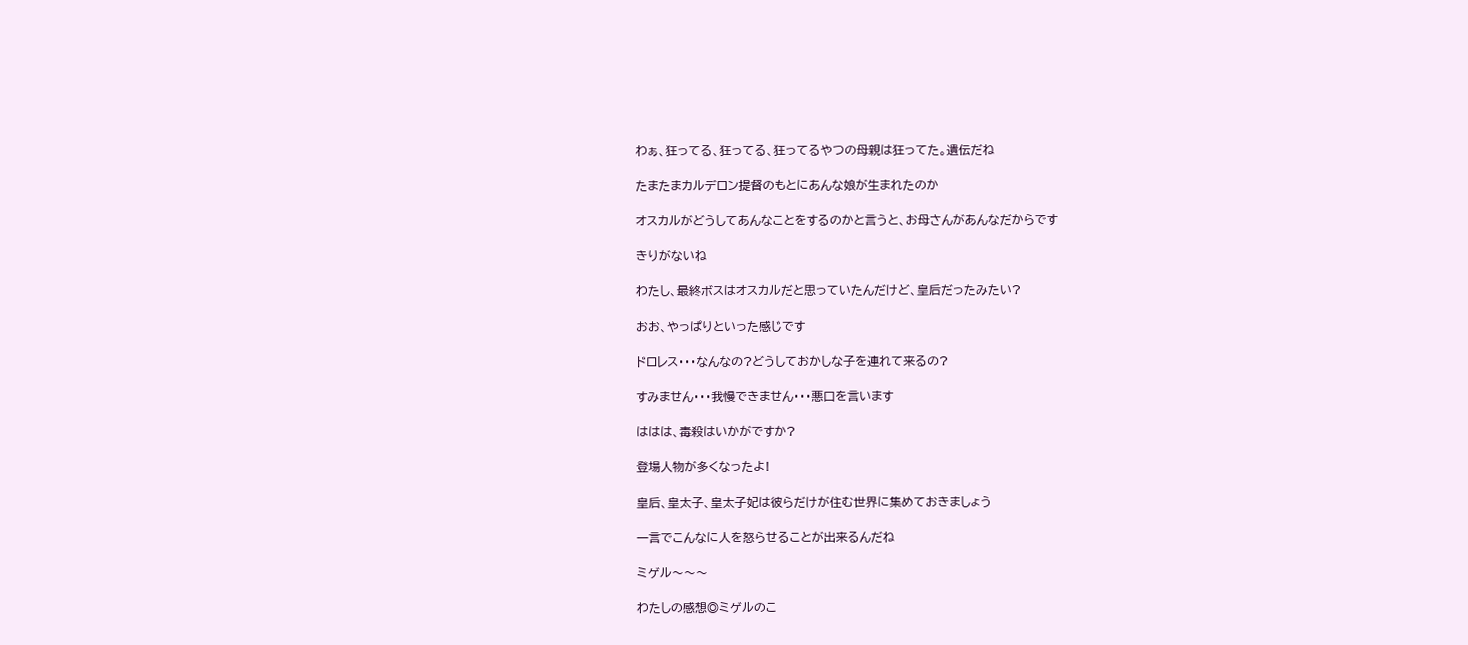わぁ、狂ってる、狂ってる、狂ってるやつの母親は狂ってた。遺伝だね

たまたまカルデロン提督のもとにあんな娘が生まれたのか

オスカルがどうしてあんなことをするのかと言うと、お母さんがあんなだからです

きりがないね

わたし、最終ボスはオスカルだと思っていたんだけど、皇后だったみたい?

おお、やっぱりといった感じです

ドロレス・・・なんなの?どうしておかしな子を連れて来るの?

すみません・・・我慢できません・・・悪口を言います

ははは、毒殺はいかがですか?

登場人物が多くなったよ!

皇后、皇太子、皇太子妃は彼らだけが住む世界に集めておきましょう

一言でこんなに人を怒らせることが出来るんだね

ミゲル〜〜〜

わたしの感想◎ミゲルのこ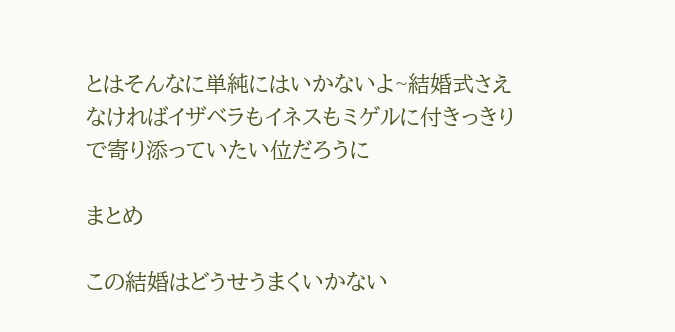とはそんなに単純にはいかないよ~結婚式さえなければイザベラもイネスもミゲルに付きっきりで寄り添っていたい位だろうに

まとめ

この結婚はどうせうまくいかない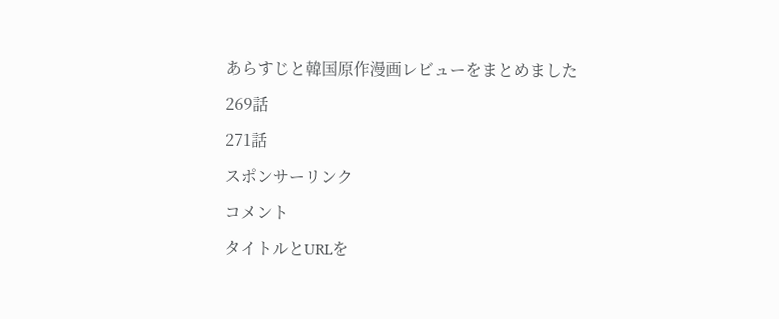あらすじと韓国原作漫画レビューをまとめました

269話

271話

スポンサーリンク

コメント

タイトルとURLを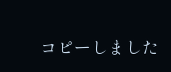コピーしました